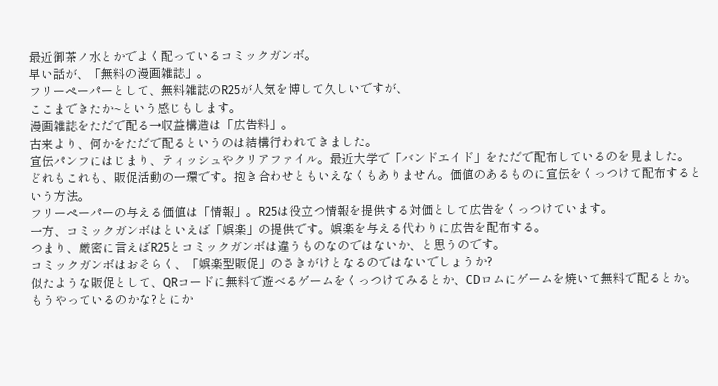最近御茶ノ水とかでよく配っているコミックガンボ。
早い話が、「無料の漫画雑誌」。
フリーペーパーとして、無料雑誌のR25が人気を博して久しいですが、
ここまできたか~という感じもします。
漫画雑誌をただで配る→収益構造は「広告料」。
古来より、何かをただで配るというのは結構行われてきました。
宣伝パンフにはじまり、ティッシュやクリアファイル。最近大学で「バンドエイド」をただで配布しているのを見ました。
どれもこれも、販促活動の一環です。抱き合わせともいえなくもありません。価値のあるものに宣伝をくっつけて配布するという方法。
フリーペーパーの与える価値は「情報」。R25は役立つ情報を提供する対価として広告をくっつけています。
一方、コミックガンボはといえば「娯楽」の提供です。娯楽を与える代わりに広告を配布する。
つまり、厳密に言えばR25とコミックガンボは違うものなのではないか、と思うのです。
コミックガンボはおそらく、「娯楽型販促」のさきがけとなるのではないでしょうか?
似たような販促として、QRコードに無料で遊べるゲームをくっつけてみるとか、CDロムにゲームを焼いて無料で配るとか。
もうやっているのかな?とにか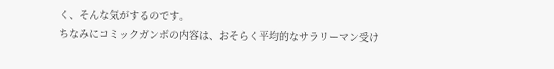く、そんな気がするのです。
ちなみにコミックガンボの内容は、おそらく平均的なサラリーマン受け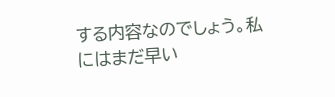する内容なのでしょう。私にはまだ早い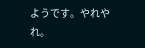ようです。やれやれ。